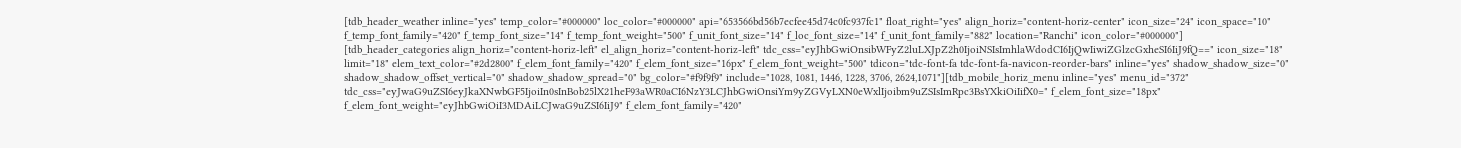[tdb_header_weather inline="yes" temp_color="#000000" loc_color="#000000" api="653566bd56b7ecfee45d74c0fc937fc1" float_right="yes" align_horiz="content-horiz-center" icon_size="24" icon_space="10" f_temp_font_family="420" f_temp_font_size="14" f_temp_font_weight="500" f_unit_font_size="14" f_loc_font_size="14" f_unit_font_family="882" location="Ranchi" icon_color="#000000"]
[tdb_header_categories align_horiz="content-horiz-left" el_align_horiz="content-horiz-left" tdc_css="eyJhbGwiOnsibWFyZ2luLXJpZ2h0IjoiNSIsImhlaWdodCI6IjQwIiwiZGlzcGxheSI6IiJ9fQ==" icon_size="18" limit="18" elem_text_color="#2d2800" f_elem_font_family="420" f_elem_font_size="16px" f_elem_font_weight="500" tdicon="tdc-font-fa tdc-font-fa-navicon-reorder-bars" inline="yes" shadow_shadow_size="0" shadow_shadow_offset_vertical="0" shadow_shadow_spread="0" bg_color="#f9f9f9" include="1028, 1081, 1446, 1228, 3706, 2624,1071"][tdb_mobile_horiz_menu inline="yes" menu_id="372" tdc_css="eyJwaG9uZSI6eyJkaXNwbGF5IjoiIn0sInBob25lX21heF93aWR0aCI6NzY3LCJhbGwiOnsiYm9yZGVyLXN0eWxlIjoibm9uZSIsImRpc3BsYXkiOiIifX0=" f_elem_font_size="18px" f_elem_font_weight="eyJhbGwiOiI3MDAiLCJwaG9uZSI6IiJ9" f_elem_font_family="420"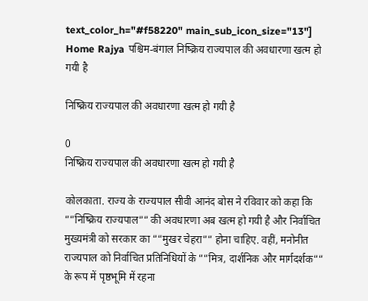text_color_h="#f58220" main_sub_icon_size="13"]
Home Rajya पश्चिम-बंगाल निष्क्रिय राज्यपाल की अवधारणा खत्म हो गयी है

निष्क्रिय राज्यपाल की अवधारणा खत्म हो गयी है

0
निष्क्रिय राज्यपाल की अवधारणा खत्म हो गयी है

कोलकाता. राज्य के राज्यपाल सीवी आनंद बोस ने रविवार को कहा कि ””निष्क्रिय राज्यपाल”” की अवधारणा अब खत्म हो गयी है और निर्वाचित मुख्यमंत्री को सरकार का ””मुखर चेहरा”” होना चाहिए. वहीं, मनोनीत राज्यपाल को निर्वाचित प्रतिनिधियों के ””मित्र, दार्शनिक और मार्गदर्शक”” के रूप में पृष्ठभूमि में रहना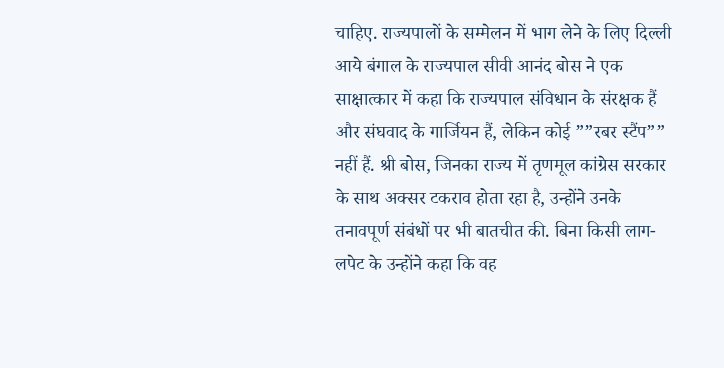चाहिए. राज्यपालों के सम्मेलन में भाग लेने के लिए दिल्ली आये बंगाल के राज्यपाल सीवी आनंद बोस ने एक साक्षात्कार में कहा कि राज्यपाल संविधान के संरक्षक हैं और संघवाद के गार्जियन हैं, लेकिन कोई ””रबर स्टैंप”” नहीं हैं. श्री बोस, जिनका राज्य में तृणमूल कांग्रेस सरकार के साथ अक्सर टकराव होता रहा है, उन्होंने उनके तनावपूर्ण संबंधों पर भी बातचीत की. बिना किसी लाग-लपेट के उन्होंने कहा कि वह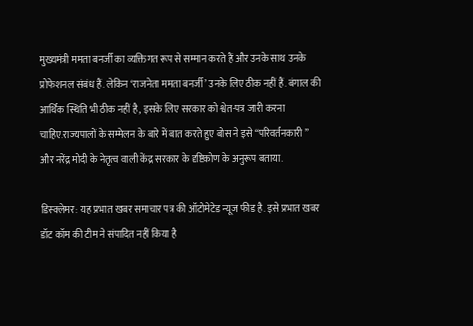मुख्यमंत्री ममता बनर्जी का व्यक्तिगत रूप से सम्मान करते हैं और उनके साथ उनके प्रोफेशनल संबंध हैं. लेकिन ‘राजनेता ममता बनर्जी’ उनके लिए ठीक नहीं हैं. बंगाल की आर्थिक स्थिति भी ठीक नहीं है, इसके लिए सरकार को श्वेत-पत्र जारी करना चाहिए.राज्यपालों के सम्मेलन के बारे में बात करते हुए बोस ने इसे “परिवर्तनकारी ” और नरेंद्र मोदी के नेतृत्व वाली केंद्र सरकार के दृष्टिकोण के अनुरूप बताया.

डिस्क्लेमर: यह प्रभात खबर समाचार पत्र की ऑटोमेटेड न्यूज फीड है. इसे प्रभात खबर डॉट कॉम की टीम ने संपादित नहीं किया है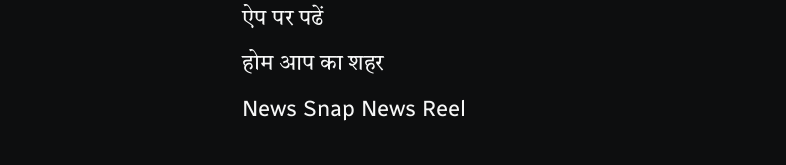ऐप पर पढें
होम आप का शहर
News Snap News Reel